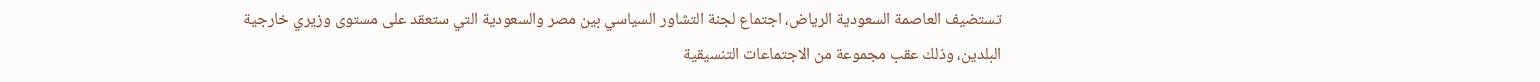تستضيف العاصمة السعودية الرياض، اجتماع لجنة التشاور السياسي بين مصر والسعودية التي ستعقد على مستوى وزيري خارجية البلدين، وذلك عقب مجموعة من الاجتماعات التنسيقية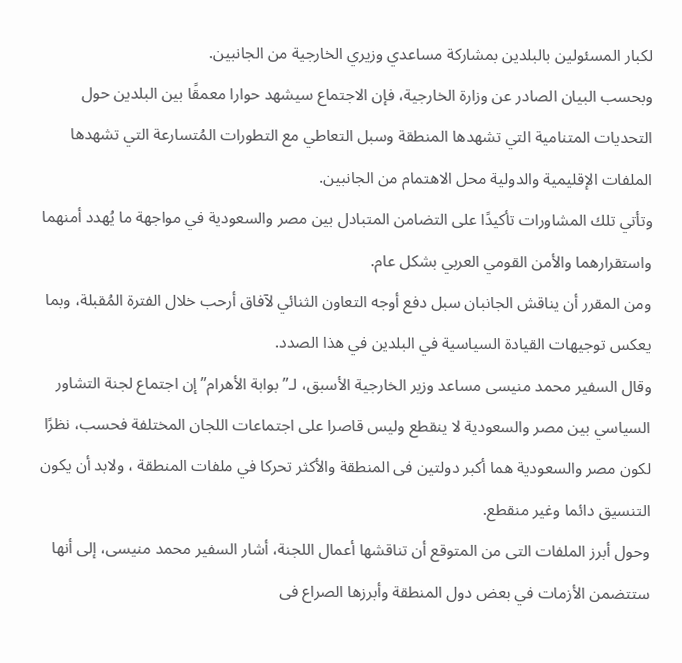لكبار المسئولين بالبلدين بمشاركة مساعدي وزيري الخارجية من الجانبين.
وبحسب البيان الصادر عن وزارة الخارجية، فإن الاجتماع سيشهد حوارا معمقًا بين البلدين حول التحديات المتنامية التي تشهدها المنطقة وسبل التعاطي مع التطورات المُتسارعة التي تشهدها الملفات الإقليمية والدولية محل الاهتمام من الجانبين.
وتأتي تلك المشاورات تأكيدًا على التضامن المتبادل بين مصر والسعودية في مواجهة ما يُهدد أمنهما واستقرارهما والأمن القومي العربي بشكل عام.
ومن المقرر أن يناقش الجانبان سبل دفع أوجه التعاون الثنائي لآفاق أرحب خلال الفترة المُقبلة، وبما يعكس توجيهات القيادة السياسية في البلدين في هذا الصدد.
وقال السفير محمد منيسى مساعد وزير الخارجية الأسبق، لـ”بوابة الأهرام” إن اجتماع لجنة التشاور السياسي بين مصر والسعودية لا ينقطع وليس قاصرا على اجتماعات اللجان المختلفة فحسب، نظرًا لكون مصر والسعودية هما أكبر دولتين فى المنطقة والأكثر تحركا في ملفات المنطقة ، ولابد أن يكون التنسيق دائما وغير منقطع.
وحول أبرز الملفات التى من المتوقع أن تناقشها أعمال اللجنة، أشار السفير محمد منيسى، إلى أنها ستتضمن الأزمات في بعض دول المنطقة وأبرزها الصراع فى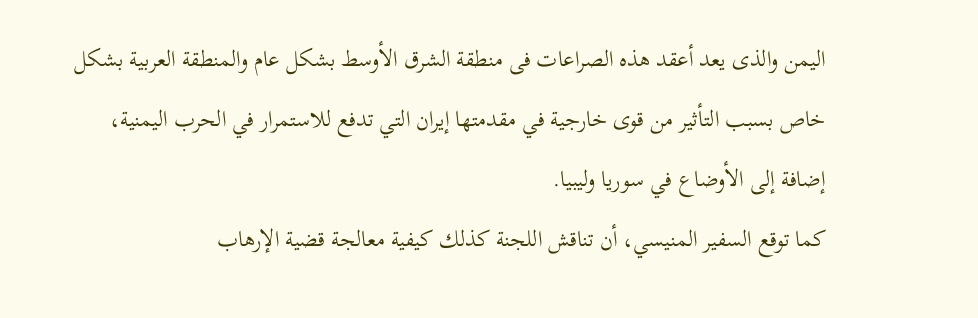اليمن والذى يعد أعقد هذه الصراعات فى منطقة الشرق الأوسط بشكل عام والمنطقة العربية بشكل خاص بسبب التأثير من قوى خارجية في مقدمتها إيران التي تدفع للاستمرار في الحرب اليمنية، إضافة إلى الأوضاع في سوريا وليبيا.
كما توقع السفير المنيسي، أن تناقش اللجنة كذلك كيفية معالجة قضية الإرهاب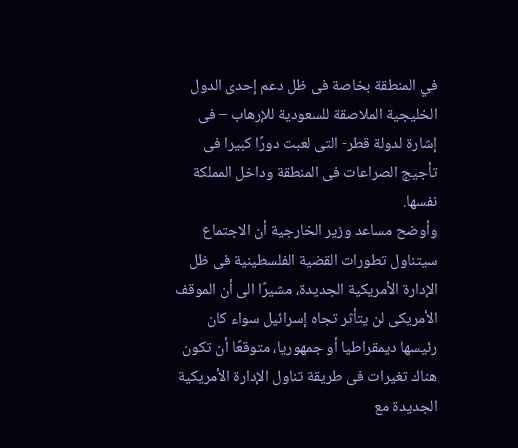في المنطقة بخاصة فى ظل دعم إحدى الدول الخليجية الملاصقة للسعودية للإرهاب – فى إشارة لدولة قطر- التى لعبت دورًا كبيرا فى تأجيج الصراعات فى المنطقة وداخل المملكة نفسها.
وأوضح مساعد وزير الخارجية أن الاجتماع سيتناول تطورات القضية الفلسطينية فى ظل الإدارة الأمريكية الجديدة، مشيرًا الى أن الموقف الأمريكى لن يتأثر تجاه إسرائيل سواء كان رئيسها ديمقراطيا أو جمهوريا، متوقعًا أن تكون هناك تغيرات فى طريقة تناول الإدارة الأمريكية الجديدة مع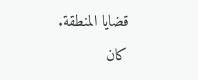قضايا المنطقة.
كان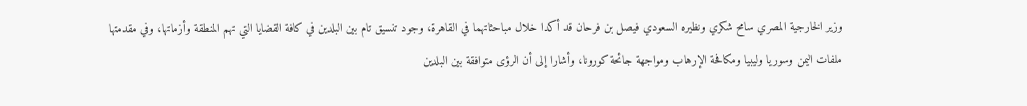وزير الخارجية المصري سامح شكري ونظيره السعودي فيصل بن فرحان قد أكدا خلال مباحثاتهما في القاهرة، وجود تنسيق تام بين البلدين في كافة القضايا التي تهم المنطقة وأزماتها، وفي مقدمتها ملفات اليمن وسوريا وليبيا ومكافحة الإرهاب ومواجهة جائحة كورونا، وأشارا إلى أن الرؤى متوافقة بين البلدين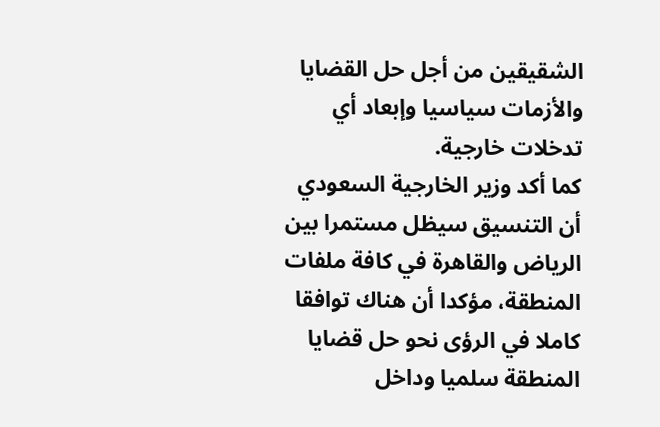الشقيقين من أجل حل القضايا والأزمات سياسيا وإبعاد أي تدخلات خارجية.
كما أكد وزير الخارجية السعودي أن التنسيق سيظل مستمرا بين الرياض والقاهرة في كافة ملفات المنطقة، مؤكدا أن هناك توافقا كاملا في الرؤى نحو حل قضايا المنطقة سلميا وداخل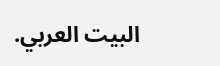البيت العربي.